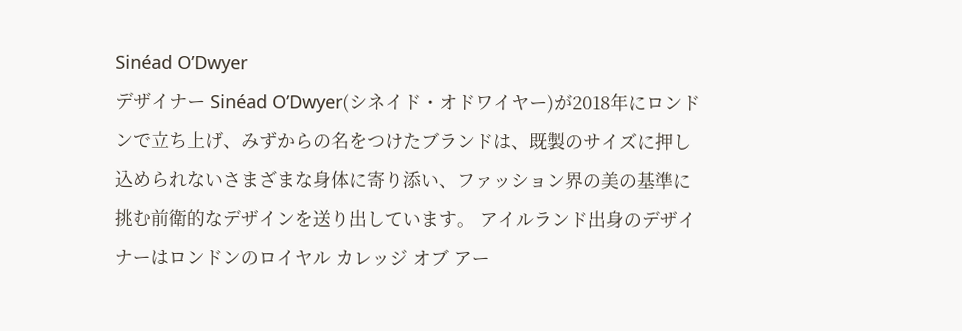Sinéad O’Dwyer
デザイナー Sinéad O’Dwyer(シネイド・オドワイヤー)が2018年にロンドンで立ち上げ、みずからの名をつけたブランドは、既製のサイズに押し込められないさまざまな身体に寄り添い、ファッション界の美の基準に挑む前衛的なデザインを送り出しています。 アイルランド出身のデザイナーはロンドンのロイヤル カレッジ オブ アー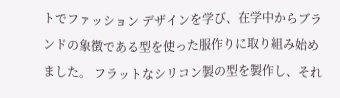トでファッション デザインを学び、在学中からブランドの象徴である型を使った服作りに取り組み始めました。 フラットなシリコン製の型を製作し、それ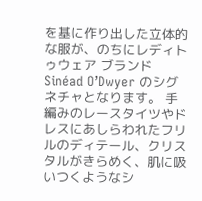を基に作り出した立体的な服が、のちにレディトゥウェア ブランド Sinéad O’Dwyer のシグネチャとなります。 手編みのレースタイツやドレスにあしらわれたフリルのディテール、クリスタルがきらめく、肌に吸いつくようなシ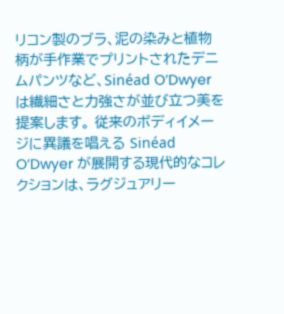リコン製のブラ、泥の染みと植物柄が手作業でプリントされたデニムパンツなど、Sinéad O’Dwyer は繊細さと力強さが並び立つ美を提案します。 従来のボディイメージに異議を唱える Sinéad O’Dwyer が展開する現代的なコレクションは、ラグジュアリー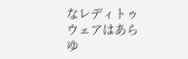なレディトゥウェアはあらゆ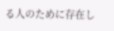る人のために存在し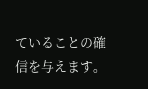ていることの確信を与えます。